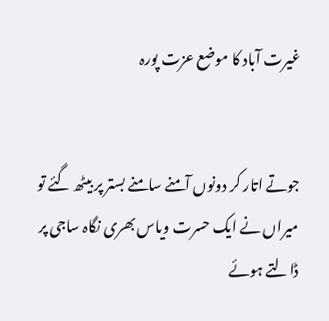غیرت آباد کا موضع عزت پورہ


جوتے اتار کر دونوں آمنے سامنے بستر پر بیٹھ گئے تو میراں نے ایک حسرت ویاس بھری نگاہ ساجی پر ڈالتے ہوئے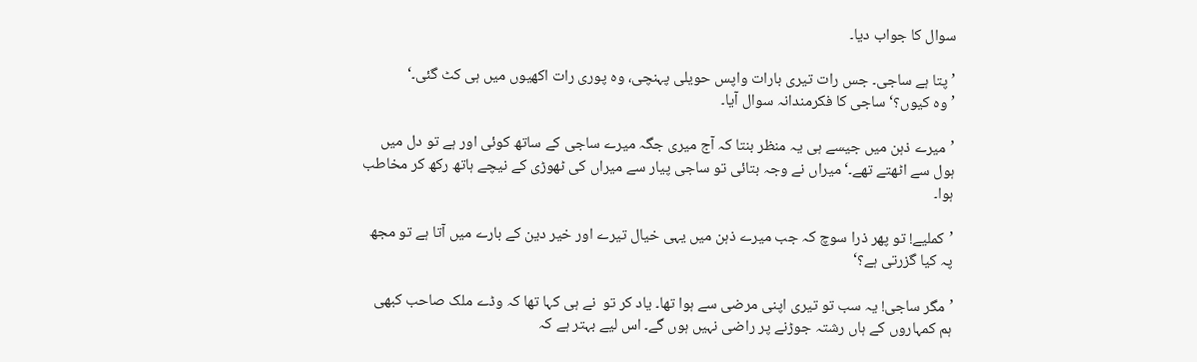سوال کا جواب دیا۔

’پتا ہے ساجی۔ جس رات تیری بارات واپس حویلی پہنچی، وہ پوری رات اکھیوں میں ہی کٹ گئی۔‘
’وہ کیوں؟‘ ساجی کا فکرمندانہ سوال آیا۔

’میرے ذہن میں جیسے ہی یہ منظر بنتا کہ آج میری جگہ میرے ساجی کے ساتھ کوئی اور ہے تو دل میں ہول سے اٹھتے تھے۔‘ میراں نے وجہ بتائی تو ساجی پیار سے میراں کی ٹھوڑی کے نیچے ہاتھ رکھ کر مخاطب ہوا۔

’کملیے! تو پھر ذرا سوچ کہ جب میرے ذہن میں یہی خیال تیرے اور خیر دین کے بارے میں آتا ہے تو مجھ پہ کیا گزرتی ہے؟‘

’مگر ساجی! یہ سب تو تیری اپنی مرضی سے ہوا تھا۔ یاد کر تو  نے ہی کہا تھا کہ وڈے ملک صاحب کبھی  ہم کمہاروں کے ہاں رشتہ جوڑنے پر راضی نہیں ہوں گے۔ اس لیے بہتر ہے کہ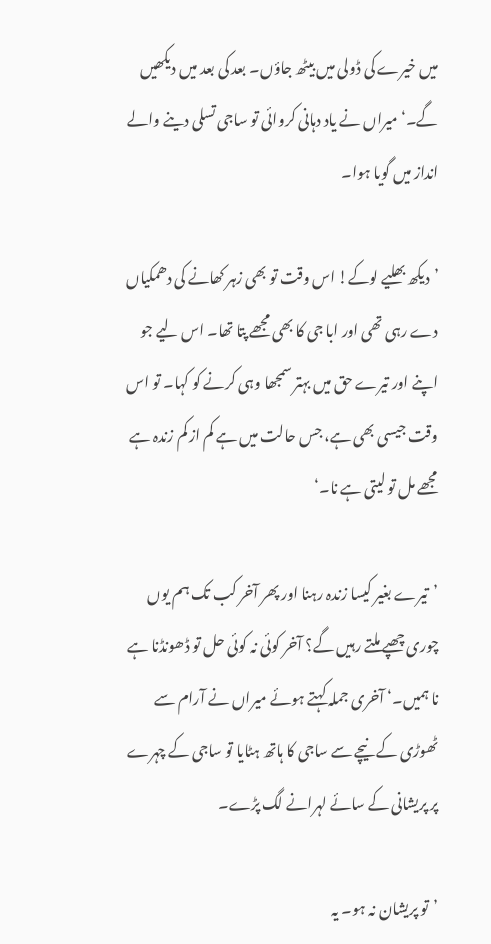میں خیرے کی ڈولی میں بیٹھ جاؤں۔ بعد کی بعد میں دیکھیں گے۔‘ میراں نے یاد دہانی کروائی تو ساجی تسلی دینے والے انداز میں گویا ہوا۔

’دیکھ بھلیے لوکے! اس وقت تو بھی زہر کھانے کی دھمکیاں دے رہی تھی اور ابا جی کا بھی مجھے پتا تھا۔ اس لیے جو اپنے اور تیرے حق میں بہتر سمجھا وہی کرنے کو کہا۔ تو اس وقت جیسی بھی ہے، جس حالت میں ہے کم از کم زندہ ہے مجھے مل تو لیتی ہے نا۔‘

’تیرے بغیر کیسا زندہ رہنا اور پھر آخر کب تک ہم یوں چوری چھپے ملتے رہیں گے؟ آخر کوئی نہ کوئی حل تو ڈھونڈنا ہے نا ہمیں۔‘ آخری جملہ کہتے ہوئے میراں نے آرام سے ٹھوڑی کے نیچے سے ساجی کا ہاتھ ہٹایا تو ساجی کے چہرے پر پریشانی کے سائے لہرانے لگ پڑے۔

’تو پریشان نہ ہو۔ یہ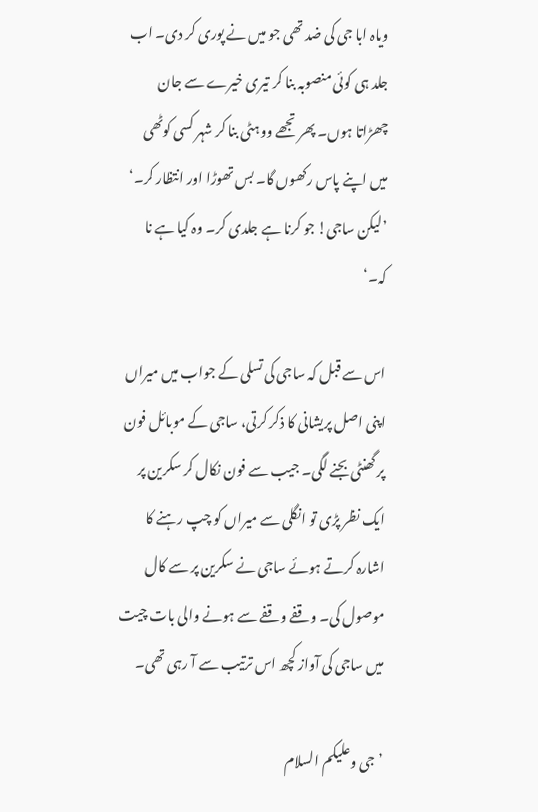ویاہ ابا جی کی ضد تھی جو میں نے پوری کر دی۔ اب جلد ہی کوئی منصوبہ بنا کر تیری خیرے سے جان چھڑاتا ہوں۔ پھر تجھے ووہٹی بنا کر شہر کسی کوٹھی میں اپنے پاس رکھوں گا۔ بس تھوڑا اور انتظار کر۔‘ ’لیکن ساجی! جو کرنا ہے جلدی کر۔ وہ کیا ہے نا کہ۔‘

اس سے قبل کہ ساجی کی تسلی کے جواب میں میراں اپنی اصل پریشانی کا ذکر کرتی، ساجی کے موبائل فون پر گھنٹی بجنے لگی۔ جیب سے فون نکال کر سکرین پر ایک نظر پڑی تو انگلی سے میراں کو چپ رہنے کا اشارہ کرتے ہوئے ساجی نے سکرین پر سے کال موصول کی۔ وقفے وقفے سے ہونے والی بات چیت میں ساجی کی آواز کچھ اس ترتیب سے آ رہی تھی۔

’جی وعلیکم السلام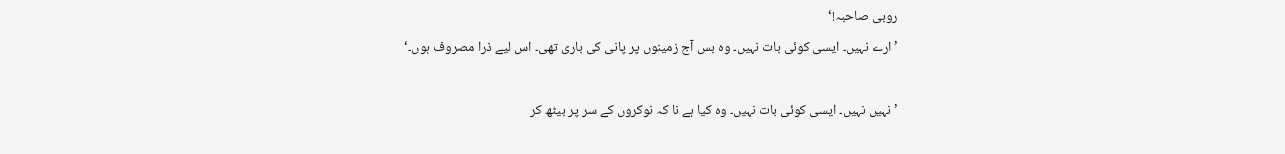روبی صاحبہ!‘
’ارے نہیں۔ ایسی کوئی بات نہیں۔ وہ بس آج زمینوں پر پانی کی باری تھی۔ اس لیے ذرا مصروف ہوں۔‘

’نہیں نہیں۔ ایسی کوئی بات نہیں۔ وہ کیا ہے نا کہ نوکروں کے سر پر بیٹھ کر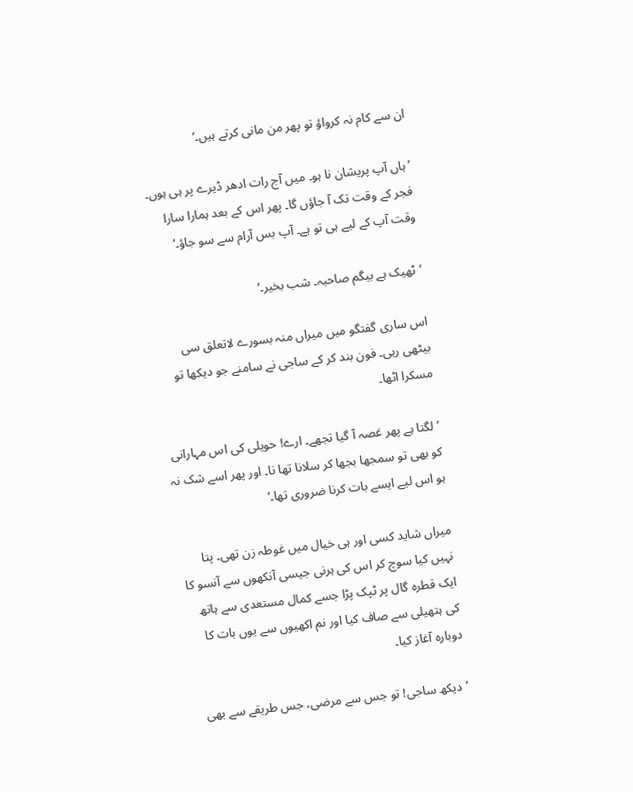ان سے کام نہ کرواؤ تو پھر من مانی کرتے ہیں۔‘

’ہاں آپ پریشان نا ہو۔ میں آج رات ادھر ڈیرے پر ہی ہوں۔ فجر کے وقت تک آ جاؤں گا۔ پھر اس کے بعد ہمارا سارا وقت آپ کے لیے ہی تو ہے۔ آپ بس آرام سے سو جاؤ۔‘

’ٹھیک ہے بیگم صاحبہ۔ شب بخیر۔‘

اس ساری گفتگو میں میراں منہ بسورے لاتعلق سی بیٹھی رہی۔ فون بند کر کے ساجی نے سامنے جو دیکھا تو مسکرا اٹھا۔

’لگتا ہے پھر غصہ آ گیا تجھے۔ ارے! حویلی کی اس مہارانی کو بھی تو سمجھا بجھا کر سلانا تھا نا۔ اور پھر اسے شک نہ ہو اس لیے ایسے بات کرنا ضروری تھا۔‘

میراں شاید کسی اور ہی خیال میں غوطہ زن تھی۔ پتا نہیں کیا سوچ کر اس کی ہرنی جیسی آنکھوں سے آنسو کا ایک قطرہ گال پر ٹپک پڑا جسے کمال مستعدی سے ہاتھ کی ہتھیلی سے صاف کیا اور نم اکھیوں سے یوں بات کا دوبارہ آغاز کیا۔

’دیکھ ساجی! تو جس سے مرضی، جس طریقے سے بھی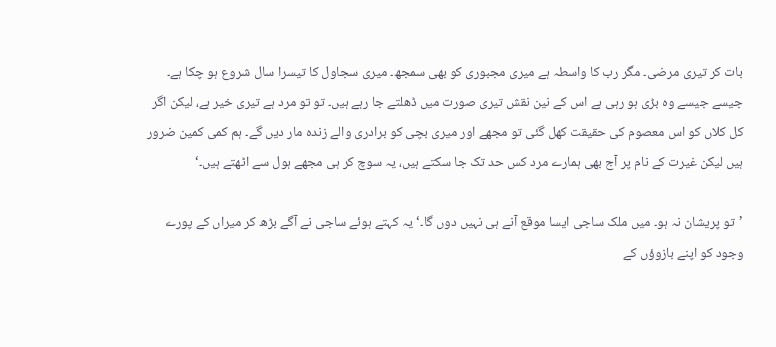بات کر تیری مرضی۔ مگر رب کا واسطہ ہے میری مجبوری کو بھی سمجھ۔ میری سجاول کا تیسرا سال شروع ہو چکا ہے۔ جیسے جیسے وہ بڑی ہو رہی ہے اس کے نین نقش تیری صورت میں ڈھلتے جا رہے ہیں۔ تو تو مرد ہے تیری خیر ہے، لیکن اگر کل کلاں کو اس معصوم کی حقیقت کھل گئی تو مجھے اور میری بچی کو برادری والے زندہ مار دیں گے۔ ہم کمی کمین ضرور ہیں لیکن غیرت کے نام پر آج بھی ہمارے مرد کس حد تک جا سکتے ہیں، یہ سوچ کر ہی مجھے ہول سے اٹھتے ہیں۔‘

’تو پریشان نہ ہو۔ میں ملک ساجی ایسا موقع آنے ہی نہیں دوں گا۔‘ یہ کہتے ہوئے ساجی نے آگے بڑھ کر میراں کے پورے وجود کو اپنے بازوؤں کے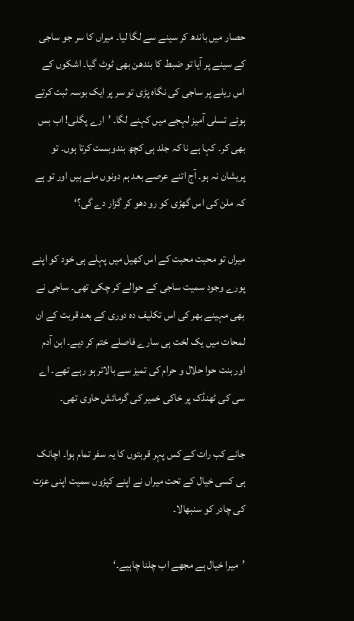حصار میں باندھ کر سینے سے لگا لیا۔ میراں کا سر جو ساجی کے سینے پر آیا تو ضبط کا بندھن بھی ٹوٹ گیا۔ اشکوں کے اس ریلے پر ساجی کی نگاہ پڑی تو سر پر ایک بوسہ ثبت کرتے ہوئے تسلی آمیز لہجے میں کہنے لگا۔ ’ارے پگلی! اب بس بھی کر۔ کہا ہے نا کہ جلد ہی کچھ بندوبست کرتا ہوں۔ تو پریشان نہ ہو۔ آج اتنے عرصے بعد ہم دونوں ملے ہیں اور تو ہے کہ ملن کی اس گھڑی کو رو دھو کر گزار دے گی؟‘

میراں تو محبت محبت کے اس کھیل میں پہلے ہی خود کو اپنے پورے وجود سمیت ساجی کے حوالے کر چکی تھی۔ ساجی نے بھی مہینے بھر کی اس تکلیف دہ دوری کے بعد قربت کے ان لمحات میں یک لخت ہی سارے فاصلے ختم کر دیے۔ ابن آدم اور بنت حوا حلال و حرام کی تمیز سے بالاتر ہو رہے تھے۔ اے سی کی ٹھنڈک پر خاکی خمیر کی گرمائش حاوی تھی۔

جانے کب رات کے کس پہر قربتوں کا یہ سفر تمام ہوا۔ اچانک ہی کسی خیال کے تحت میراں نے اپنے کپڑوں سمیت اپنی عزت کی چادر کو سنبھالا۔

’میرا خیال ہے مجھے اب چلنا چاہیے۔‘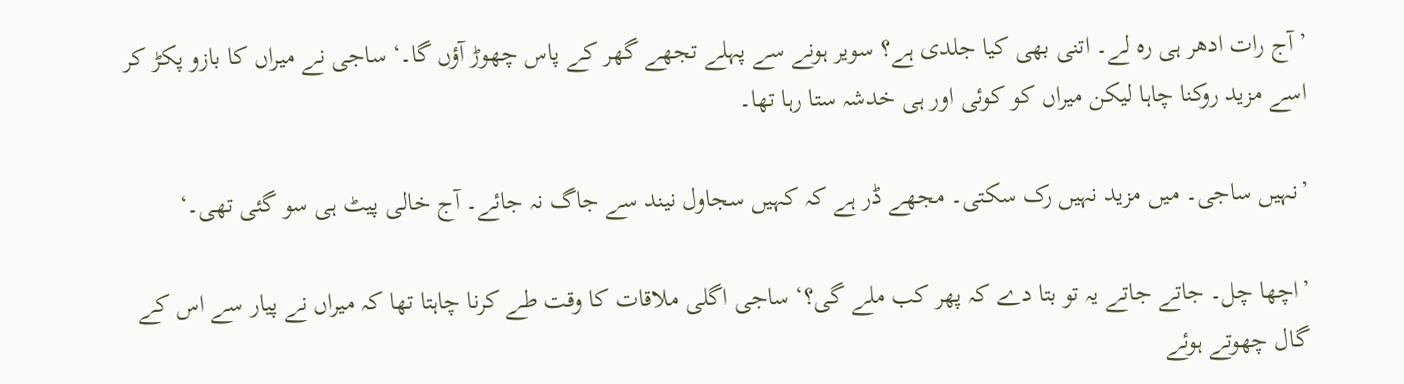’آج رات ادھر ہی رہ لے۔ اتنی بھی کیا جلدی ہے؟ سویر ہونے سے پہلے تجھے گھر کے پاس چھوڑ آؤں گا۔‘ ساجی نے میراں کا بازو پکڑ کر اسے مزید روکنا چاہا لیکن میراں کو کوئی اور ہی خدشہ ستا رہا تھا۔

’نہیں ساجی۔ میں مزید نہیں رک سکتی۔ مجھے ڈر ہے کہ کہیں سجاول نیند سے جاگ نہ جائے۔ آج خالی پیٹ ہی سو گئی تھی۔‘

’اچھا چل۔ جاتے جاتے یہ تو بتا دے کہ پھر کب ملے گی؟‘ ساجی اگلی ملاقات کا وقت طے کرنا چاہتا تھا کہ میراں نے پیار سے اس کے گال چھوتے ہوئے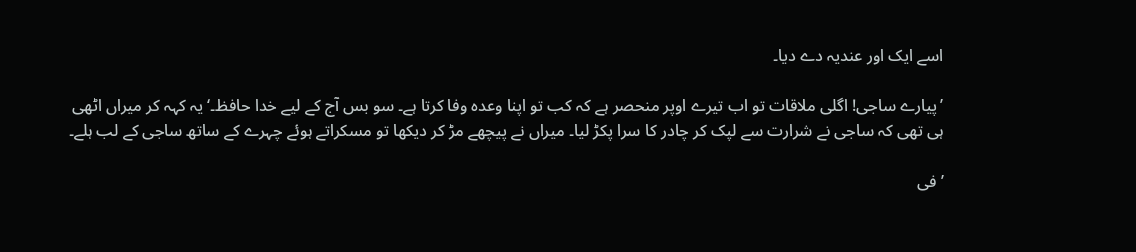اسے ایک اور عندیہ دے دیا۔

’پیارے ساجی! اگلی ملاقات تو اب تیرے اوپر منحصر ہے کہ کب تو اپنا وعدہ وفا کرتا ہے۔ سو بس آج کے لیے خدا حافظ۔‘ یہ کہہ کر میراں اٹھی ہی تھی کہ ساجی نے شرارت سے لپک کر چادر کا سرا پکڑ لیا۔ میراں نے پیچھے مڑ کر دیکھا تو مسکراتے ہوئے چہرے کے ساتھ ساجی کے لب ہلے۔

’فی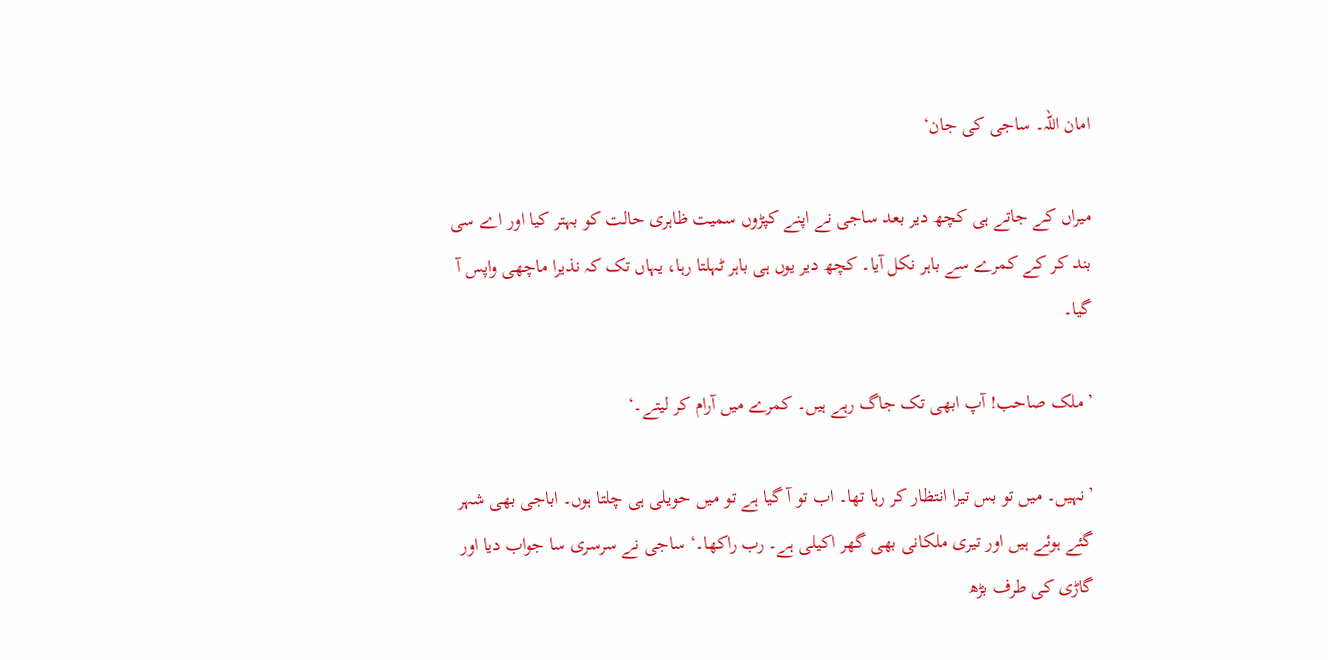امان اللہ۔ ساجی کی جان‘

میراں کے جاتے ہی کچھ دیر بعد ساجی نے اپنے کپڑوں سمیت ظاہری حالت کو بہتر کیا اور اے سی بند کر کے کمرے سے باہر نکل آیا۔ کچھ دیر یوں ہی باہر ٹہلتا رہا، یہاں تک کہ نذیرا ماچھی واپس آ گیا۔

’ملک صاحب! آپ ابھی تک جاگ رہے ہیں۔ کمرے میں آرام کر لیتے۔‘

’نہیں۔ میں تو بس تیرا انتظار کر رہا تھا۔ اب تو آ گیا ہے تو میں حویلی ہی چلتا ہوں۔ اباجی بھی شہر گئے ہوئے ہیں اور تیری ملکانی بھی گھر اکیلی ہے۔ رب راکھا۔‘ ساجی نے سرسری سا جواب دیا اور گاڑی کی طرف بڑھ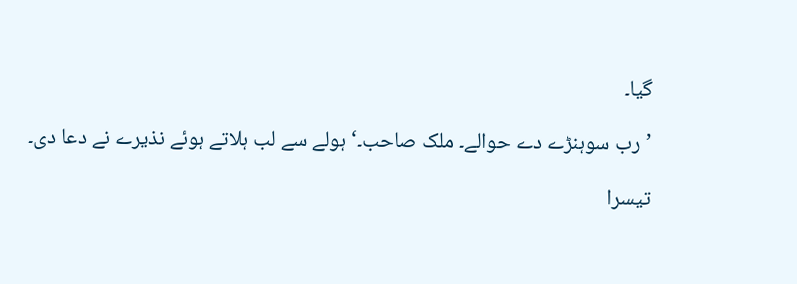گیا۔

’رب سوہنڑے دے حوالے۔ ملک صاحب۔‘ ہولے سے لب ہلاتے ہوئے نذیرے نے دعا دی۔

تیسرا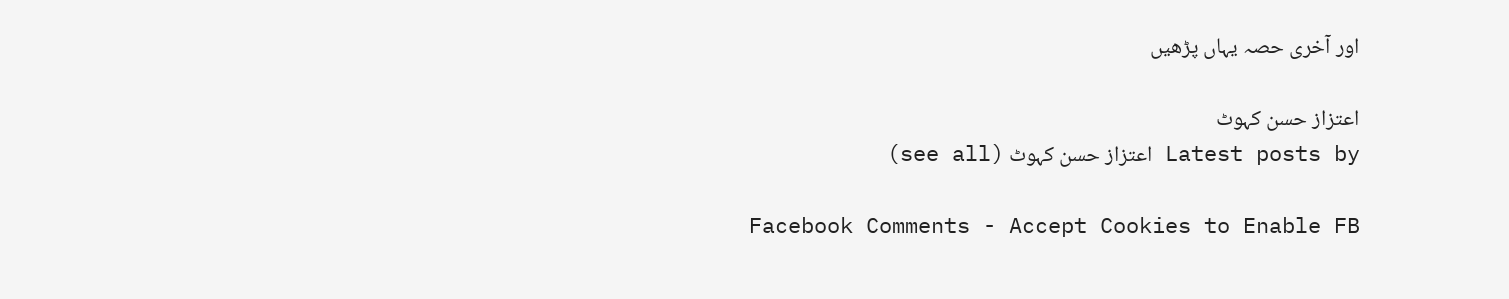اور آخری حصہ یہاں پڑھیں

اعتزاز حسن کہوٹ
Latest posts by اعتزاز حسن کہوٹ (see all)

Facebook Comments - Accept Cookies to Enable FB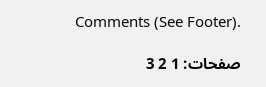Comments (See Footer).

صفحات: 1 2 3